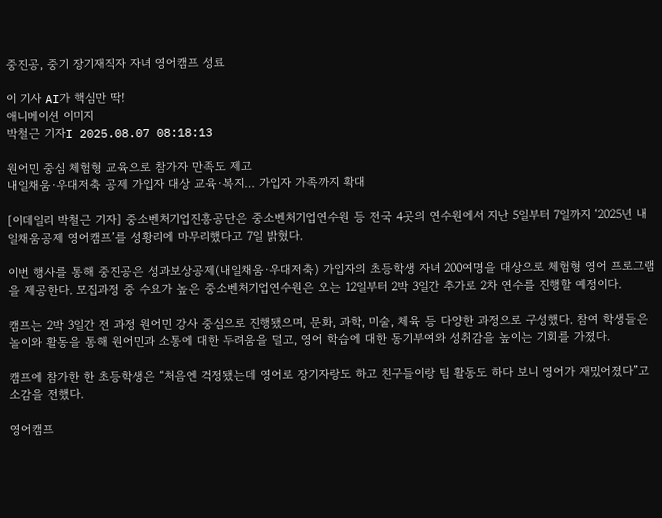중진공, 중기 장기재직자 자녀 영어캠프 성료

이 기사 AI가 핵심만 딱!
애니메이션 이미지
박철근 기자I 2025.08.07 08:18:13

원어민 중심 체험형 교육으로 참가자 만족도 제고
내일채움·우대저축 공제 가입자 대상 교육·복지… 가입자 가족까지 확대

[이데일리 박철근 기자] 중소벤처기업진흥공단은 중소벤처기업연수원 등 전국 4곳의 연수원에서 지난 5일부터 7일까지 ‘2025년 내일채움공제 영어캠프’를 성황리에 마무리했다고 7일 밝혔다.

이번 행사를 통해 중진공은 성과보상공제(내일채움·우대저축) 가입자의 초등학생 자녀 200여명을 대상으로 체험형 영어 프로그램을 제공한다. 모집과정 중 수요가 높은 중소벤처기업연수원은 오는 12일부터 2박 3일간 추가로 2차 연수를 진행할 예정이다.

캠프는 2박 3일간 전 과정 원어민 강사 중심으로 진행됐으며, 문화, 과학, 미술, 체육 등 다양한 과정으로 구성했다. 참여 학생들은 놀이와 활동을 통해 원어민과 소통에 대한 두려움을 덜고, 영어 학습에 대한 동기부여와 성취감을 높이는 기회를 가졌다.

캠프에 참가한 한 초등학생은 “처음엔 걱정됐는데 영어로 장기자랑도 하고 친구들이랑 팀 활동도 하다 보니 영어가 재밌어졌다”고 소감을 전했다.

영어캠프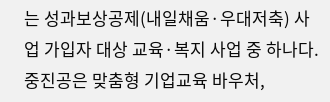는 성과보상공제(내일채움·우대저축) 사업 가입자 대상 교육·복지 사업 중 하나다. 중진공은 맞춤형 기업교육 바우처,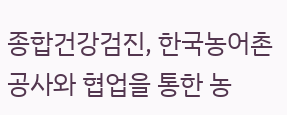종합건강검진, 한국농어촌공사와 협업을 통한 농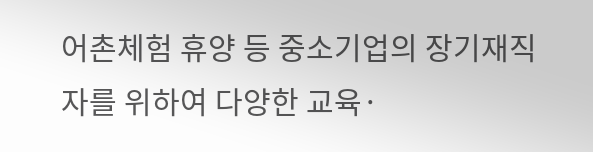어촌체험 휴양 등 중소기업의 장기재직자를 위하여 다양한 교육·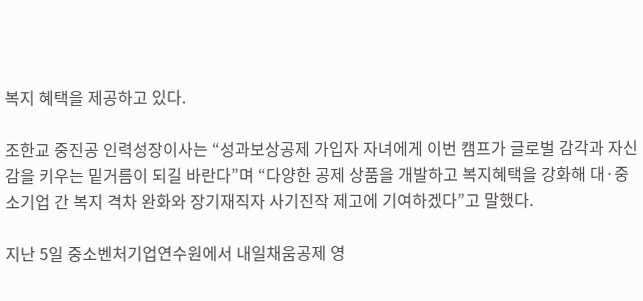복지 혜택을 제공하고 있다.

조한교 중진공 인력성장이사는 “성과보상공제 가입자 자녀에게 이번 캠프가 글로벌 감각과 자신감을 키우는 밑거름이 되길 바란다”며 “다양한 공제 상품을 개발하고 복지혜택을 강화해 대·중소기업 간 복지 격차 완화와 장기재직자 사기진작 제고에 기여하겠다”고 말했다.

지난 5일 중소벤처기업연수원에서 내일채움공제 영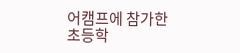어캠프에 참가한 초등학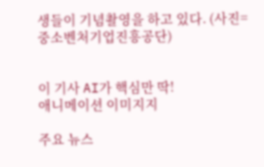생들이 기념촬영을 하고 있다. (사진= 중소벤처기업진흥공단)


이 기사 AI가 핵심만 딱!
애니메이션 이미지지

주요 뉴스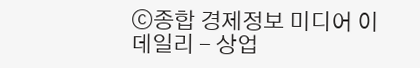ⓒ종합 경제정보 미디어 이데일리 - 상업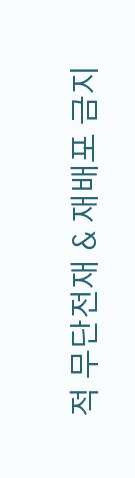적 무단전재 & 재배포 금지